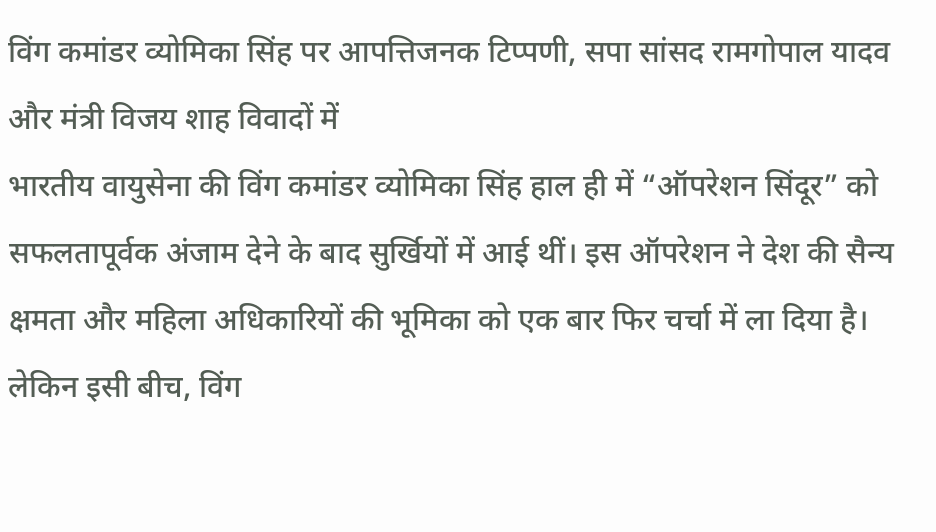विंग कमांडर व्योमिका सिंह पर आपत्तिजनक टिप्पणी, सपा सांसद रामगोपाल यादव और मंत्री विजय शाह विवादों में
भारतीय वायुसेना की विंग कमांडर व्योमिका सिंह हाल ही में “ऑपरेशन सिंदूर” को सफलतापूर्वक अंजाम देने के बाद सुर्खियों में आई थीं। इस ऑपरेशन ने देश की सैन्य क्षमता और महिला अधिकारियों की भूमिका को एक बार फिर चर्चा में ला दिया है। लेकिन इसी बीच, विंग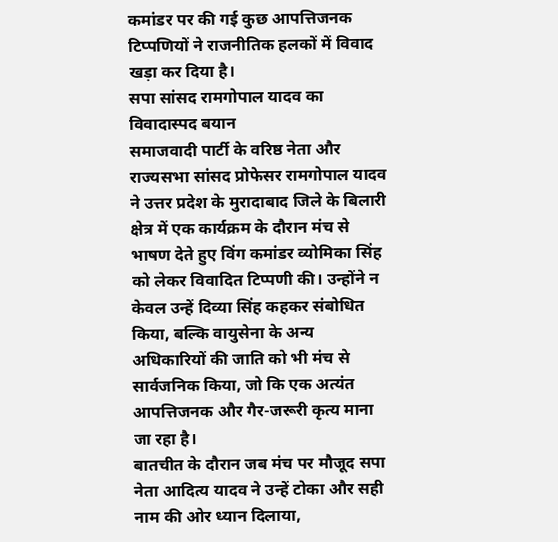कमांडर पर की गई कुछ आपत्तिजनक टिप्पणियों ने राजनीतिक हलकों में विवाद खड़ा कर दिया है।
सपा सांसद रामगोपाल यादव का विवादास्पद बयान
समाजवादी पार्टी के वरिष्ठ नेता और राज्यसभा सांसद प्रोफेसर रामगोपाल यादव ने उत्तर प्रदेश के मुरादाबाद जिले के बिलारी क्षेत्र में एक कार्यक्रम के दौरान मंच से भाषण देते हुए विंग कमांडर व्योमिका सिंह को लेकर विवादित टिप्पणी की। उन्होंने न केवल उन्हें दिव्या सिंह कहकर संबोधित किया, बल्कि वायुसेना के अन्य अधिकारियों की जाति को भी मंच से सार्वजनिक किया, जो कि एक अत्यंत आपत्तिजनक और गैर-जरूरी कृत्य माना जा रहा है।
बातचीत के दौरान जब मंच पर मौजूद सपा नेता आदित्य यादव ने उन्हें टोका और सही नाम की ओर ध्यान दिलाया,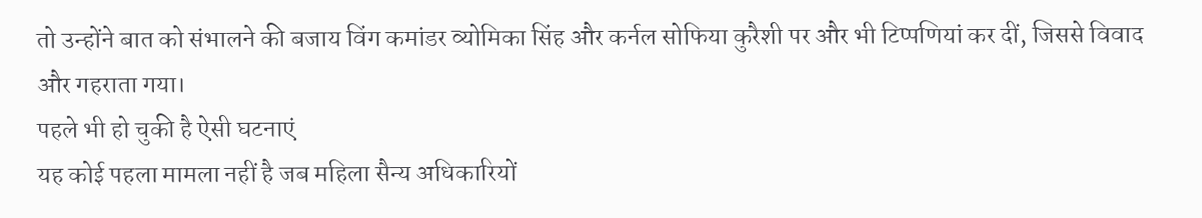तो उन्होंने बात को संभालने की बजाय विंग कमांडर व्योमिका सिंह और कर्नल सोफिया कुरैशी पर और भी टिप्पणियां कर दीं, जिससे विवाद और गहराता गया।
पहले भी हो चुकी है ऐसी घटनाएं
यह कोई पहला मामला नहीं है जब महिला सैन्य अधिकारियों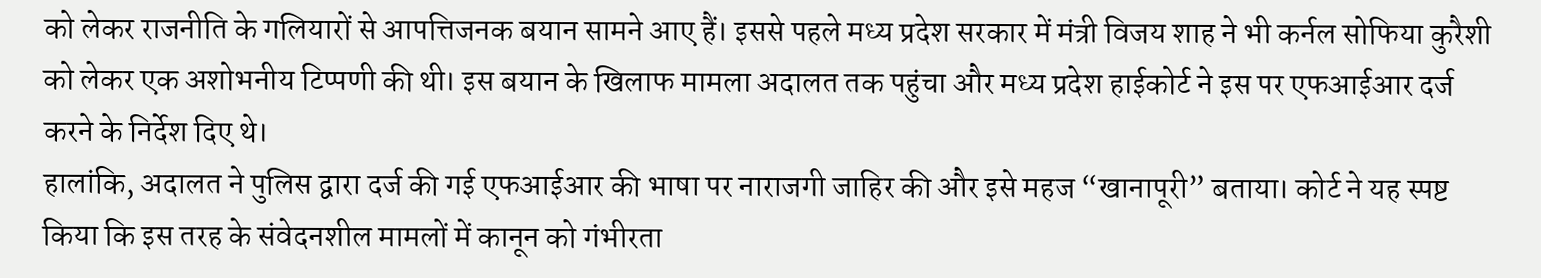को लेकर राजनीति के गलियारों से आपत्तिजनक बयान सामने आए हैं। इससे पहले मध्य प्रदेश सरकार में मंत्री विजय शाह ने भी कर्नल सोफिया कुरैशी को लेकर एक अशोभनीय टिप्पणी की थी। इस बयान के खिलाफ मामला अदालत तक पहुंचा और मध्य प्रदेश हाईकोर्ट ने इस पर एफआईआर दर्ज करने के निर्देश दिए थे।
हालांकि, अदालत ने पुलिस द्वारा दर्ज की गई एफआईआर की भाषा पर नाराजगी जाहिर की और इसे महज “खानापूरी” बताया। कोर्ट ने यह स्पष्ट किया कि इस तरह के संवेदनशील मामलों में कानून को गंभीरता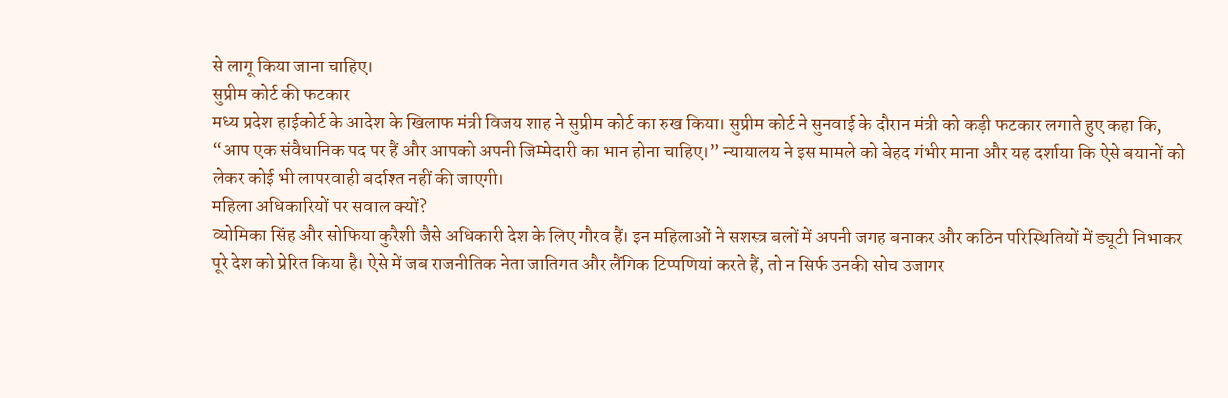से लागू किया जाना चाहिए।
सुप्रीम कोर्ट की फटकार
मध्य प्रदेश हाईकोर्ट के आदेश के खिलाफ मंत्री विजय शाह ने सुप्रीम कोर्ट का रुख किया। सुप्रीम कोर्ट ने सुनवाई के दौरान मंत्री को कड़ी फटकार लगाते हुए कहा कि, “आप एक संवैधानिक पद पर हैं और आपको अपनी जिम्मेदारी का भान होना चाहिए।” न्यायालय ने इस मामले को बेहद गंभीर माना और यह दर्शाया कि ऐसे बयानों को लेकर कोई भी लापरवाही बर्दाश्त नहीं की जाएगी।
महिला अधिकारियों पर सवाल क्यों?
व्योमिका सिंह और सोफिया कुरैशी जैसे अधिकारी देश के लिए गौरव हैं। इन महिलाओं ने सशस्त्र बलों में अपनी जगह बनाकर और कठिन परिस्थितियों में ड्यूटी निभाकर पूरे देश को प्रेरित किया है। ऐसे में जब राजनीतिक नेता जातिगत और लैंगिक टिप्पणियां करते हैं, तो न सिर्फ उनकी सोच उजागर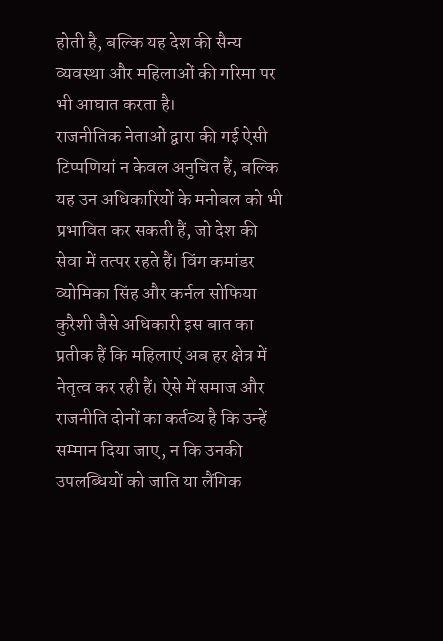होती है, बल्कि यह देश की सैन्य व्यवस्था और महिलाओं की गरिमा पर भी आघात करता है।
राजनीतिक नेताओं द्वारा की गई ऐसी टिप्पणियां न केवल अनुचित हैं, बल्कि यह उन अधिकारियों के मनोबल को भी प्रभावित कर सकती हैं, जो देश की सेवा में तत्पर रहते हैं। विंग कमांडर व्योमिका सिंह और कर्नल सोफिया कुरैशी जैसे अधिकारी इस बात का प्रतीक हैं कि महिलाएं अब हर क्षेत्र में नेतृत्व कर रही हैं। ऐसे में समाज और राजनीति दोनों का कर्तव्य है कि उन्हें सम्मान दिया जाए, न कि उनकी उपलब्धियों को जाति या लैंगिक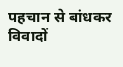पहचान से बांधकर विवादों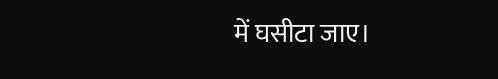में घसीटा जाए।